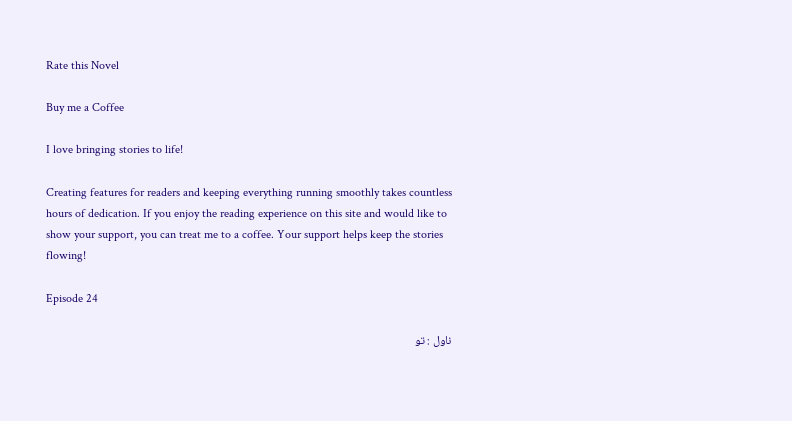Rate this Novel

Buy me a Coffee

I love bringing stories to life!

Creating features for readers and keeping everything running smoothly takes countless hours of dedication. If you enjoy the reading experience on this site and would like to show your support, you can treat me to a coffee. Your support helps keep the stories flowing!

Episode 24

ناول : تو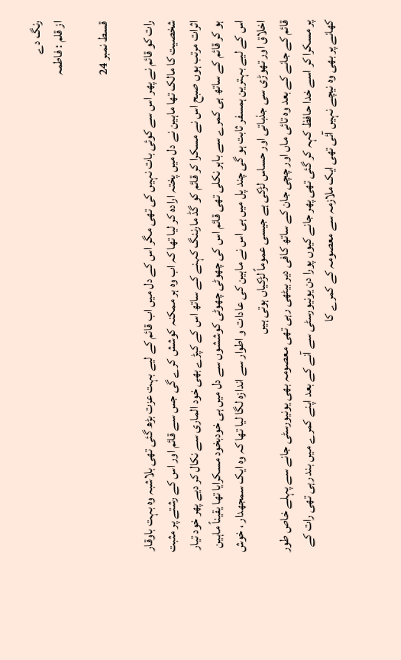رنگ دے
از قلم : فاطمہ

قسط نمبر 24

رات کو قائم نے پھر اس سے کوئی بات نہیں کی تھی مگر اس کے دل میں اب قائم کے لیے بہت عزت بڑھ گئی تھی بلاشبہ وہ بہت باوقار شخصیت کا مالک تھا ماہین نے دل میں پختہ ارادہ کر لیا تھا کہ اب وہ ہر ممکنہ کوشش کرے گی جس سے قائم اور اس کے رشتے پر مثبت اثرات مرتب ہوں صبح اس نے مسکرا کر قائم کو گڈ مارننگ کہنے کے ساتھ اس کے کپڑے بھی خود الماری سے نکال کر دیے پھر خود تیار ہو کر قائم کے ساتھ ہی کمرے سے باہر نکلی تھی قائم اس کی چھوٹی چھوٹی کوششوں سے دل میں ہی خودبخود مسکرایا تھا یقیناً ماہین اس کے لیے بہترین ہمسفر ثابت ہو گی چند پل میں ہی اس نے ماہین کی عادات و اطوار سے اندازہ لگا لیا تھا کہ وہ ایک سمجھدار ، خوش اخلاق اور تھوڑی سی جذباتی اور حساس لڑکی ہے جیسی عموماً لڑکیاں ہوتی ہیں
قائم کے جانے کے بعد وہ تائی ماں اور چچی جان کے ساتھ کافی دیر بیٹھی رہی تھی معصومہ بھی یونیورسٹی جانے سے پہلے خاص طور پر مسکرا کر اسے خدا حافظ کہہ کر گئی تھی پھر جانے کیوں پورا دن یونیورسٹی سے آنے کے بعد اپنے کمرے میں بند رہی تھی رات کے کھانے پر بھی وہ نیچے نہیں آئی تھی ایک ملازمہ سے معصومہ کے کمرے کا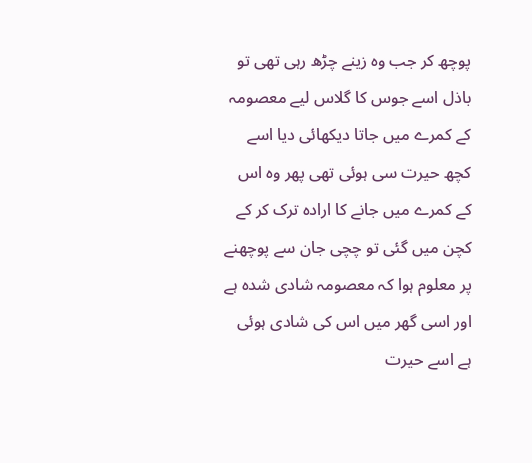پوچھ کر جب وہ زینے چڑھ رہی تھی تو باذل اسے جوس کا گلاس لیے معصومہ کے کمرے میں جاتا دیکھائی دیا اسے کچھ حیرت سی ہوئی تھی پھر وہ اس کے کمرے میں جانے کا ارادہ ترک کر کے کچن میں گئی تو چچی جان سے پوچھنے پر معلوم ہوا کہ معصومہ شادی شدہ ہے اور اسی گھر میں اس کی شادی ہوئی ہے اسے حیرت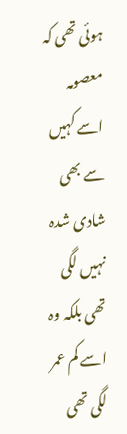ہوئی تھی کہ معصومہ اسے کہیں سے بھی شادی شدہ نہیں لگی تھی بلکہ وہ اسے کم عمر لگی تھی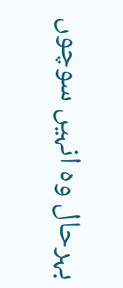بہرحال وہ انہیں سوچوں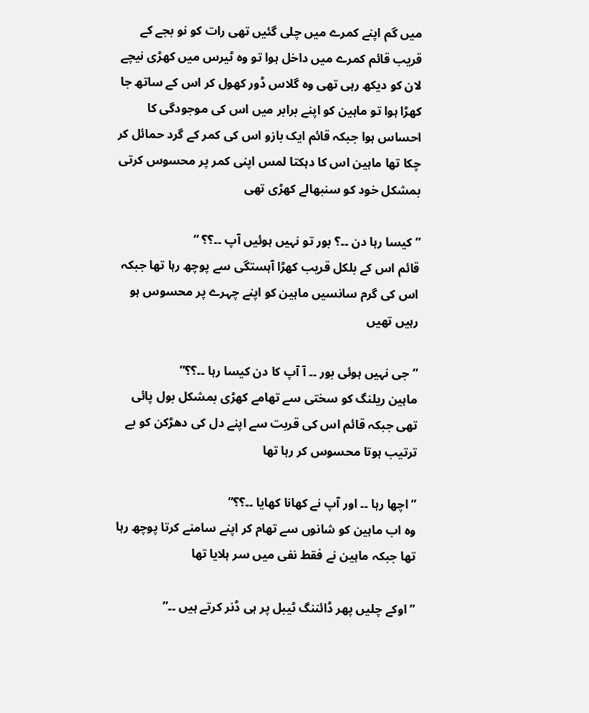میں گم اپنے کمرے میں چلی گئیں تھی رات کو نو بجے کے قریب قائم کمرے میں داخل ہوا تو وہ ٹیرس میں کھڑی نیچے لان کو دیکھ رہی تھی وہ گلاس ڈور کھول کر اس کے ساتھ جا کھڑا ہوا تو ماہین کو اپنے برابر میں اس کی موجودگی کا احساس ہوا جبکہ قائم ایک بازو اس کی کمر کے گرد حمائل کر چکا تھا ماہین اس کا دہکتا لمس اپنی کمر پر محسوس کرتی بمشکل خود کو سنبھالے کھڑی تھی

” کیسا رہا دن ۔۔؟ بور تو نہیں ہوئیں آپ ۔۔؟؟ “
قائم اس کے بلکل قریب کھڑا آہستگی سے پوچھ رہا تھا جبکہ اس کی گرم سانسیں ماہین کو اپنے چہرے پر محسوس ہو رہیں تھیں

” جی نہیں ہوئی بور ۔۔ آ آپ کا دن کیسا رہا ۔۔؟؟”
ماہین ریلنگ کو سختی سے تھامے کھڑی بمشکل بول پائی تھی جبکہ قائم اس کی قربت سے اپنے دل کی دھڑکن کو بے ترتیب ہوتا محسوس کر رہا تھا

” اچھا رہا ۔۔ اور آپ نے کھانا کھایا ۔۔؟؟”
وہ اب ماہین کو شانوں سے تھام کر اپنے سامنے کرتا پوچھ رہا تھا جبکہ ماہین نے فقط نفی میں سر ہلایا تھا

” اوکے چلیں پھر ڈائننگ ٹیبل پر ہی ڈنر کرتے ہیں ۔۔”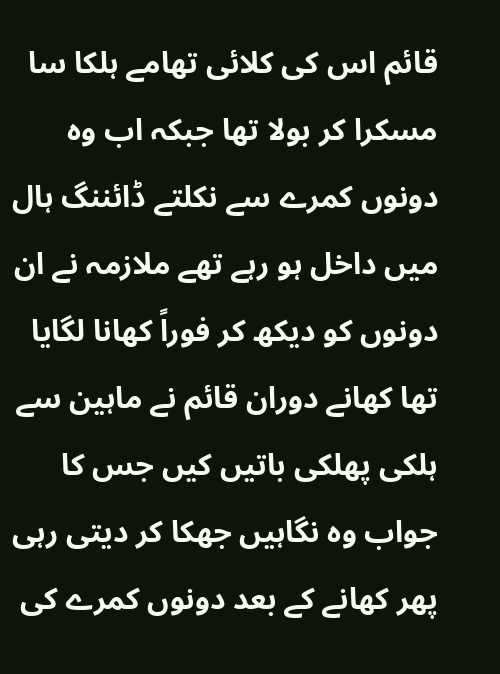قائم اس کی کلائی تھامے ہلکا سا مسکرا کر بولا تھا جبکہ اب وہ دونوں کمرے سے نکلتے ڈائننگ ہال میں داخل ہو رہے تھے ملازمہ نے ان دونوں کو دیکھ کر فوراً کھانا لگایا تھا کھانے دوران قائم نے ماہین سے ہلکی پھلکی باتیں کیں جس کا جواب وہ نگاہیں جھکا کر دیتی رہی پھر کھانے کے بعد دونوں کمرے کی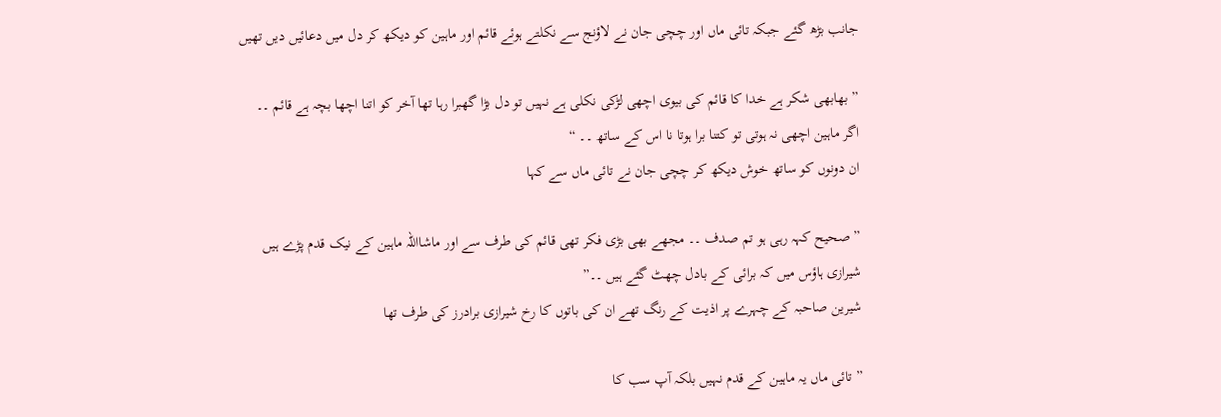جانب بڑھ گئے جبکہ تائی ماں اور چچی جان نے لاؤنج سے نکلتے ہوئے قائم اور ماہین کو دیکھ کر دل میں دعائیں دیں تھیں

” بھابھی شکر ہے خدا کا قائم کی بیوی اچھی لڑکی نکلی ہے نہیں تو دل بڑا گھبرا رہا تھا آخر کو اتنا اچھا بچہ ہے قائم ۔۔ اگر ماہین اچھی نہ ہوتی تو کتنا برا ہوتا نا اس کے ساتھ ۔۔ “
ان دونوں کو ساتھ خوش دیکھ کر چچی جان نے تائی ماں سے کہا

” صحیح کہہ رہی ہو تم صدف ۔۔ مجھے بھی بڑی فکر تھی قائم کی طرف سے اور ماشااللہ ماہین کے نیک قدم پڑے ہیں شیرازی ہاؤس میں کہ برائی کے بادل چھٹ گئے ہیں ۔۔”
شیرین صاحبہ کے چہرے پر اذیت کے رنگ تھے ان کی باتوں کا رخ شیرازی برادرز کی طرف تھا

” تائی ماں یہ ماہین کے قدم نہیں بلکہ آپ سب کا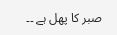صبر کا پھل ہے ۔۔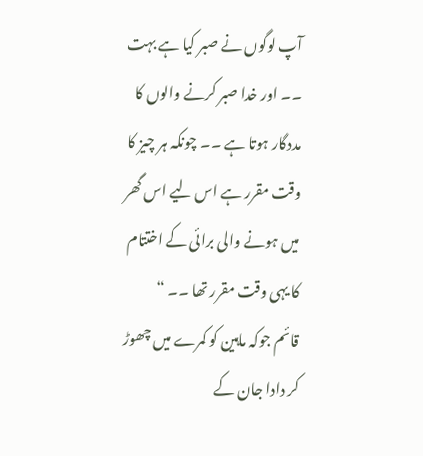آپ لوگوں نے صبر کیا ہے بہت ۔۔ اور خدا صبر کرنے والوں کا مددگار ہوتا ہے ۔۔ چونکہ ہر چیز کا وقت مقرر ہے اس لیے اس گھر میں ہونے والی برائی کے اختتام کا یہی وقت مقرر تھا ۔۔ “
قائم جوکہ ماہین کو کمرے میں چھوڑ کر دادا جان کے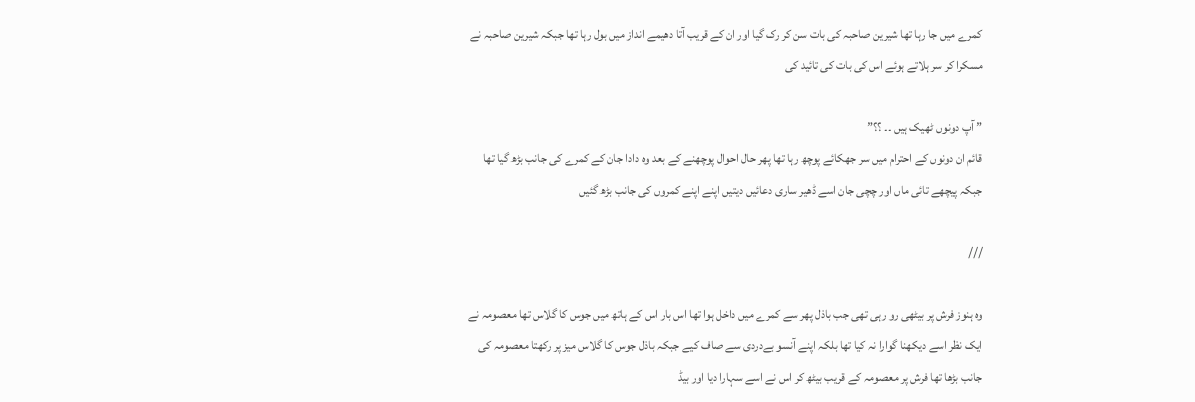کمرے میں جا رہا تھا شیرین صاحبہ کی بات سن کر رک گیا اور ان کے قریب آتا دھیمے انداز میں بول رہا تھا جبکہ شیرین صاحبہ نے مسکرا کر سر ہلاتے ہوئے اس کی بات کی تائید کی

” آپ دونوں ٹھیک ہیں ۔۔ ؟؟”
قائم ان دونوں کے احترام میں سر جھکائے پوچھ رہا تھا پھر حال احوال پوچھنے کے بعد وہ دادا جان کے کمرے کی جانب بڑھ گیا تھا جبکہ پیچھے تائی ماں اور چچی جان اسے ڈھیر ساری دعائیں دیتیں اپنے اپنے کمروں کی جانب بڑھ گئیں

///

وہ ہنوز فرش پر بیٹھی رو رہی تھی جب باذل پھر سے کمرے میں داخل ہوا تھا اس بار اس کے ہاتھ میں جوس کا گلاس تھا معصومہ نے ایک نظر اسے دیکھنا گوارا نہ کیا تھا بلکہ اپنے آنسو بےدردی سے صاف کیے جبکہ باذل جوس کا گلاس میز پر رکھتا معصومہ کی جانب بڑھا تھا فرش پر معصومہ کے قریب بیٹھ کر اس نے اسے سہارا دیا اور بیڈ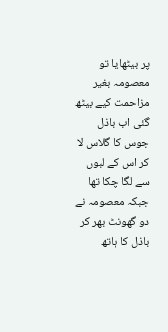پر بیٹھایا تو معصومہ بغیر مزاحمت کیے بیٹھ گئی اب باذل جوس کا گلاس لا کر اس کے لبوں سے لگا چکا تھا جبکہ معصومہ نے دو گھونٹ بھر کر باذل کا ہاتھ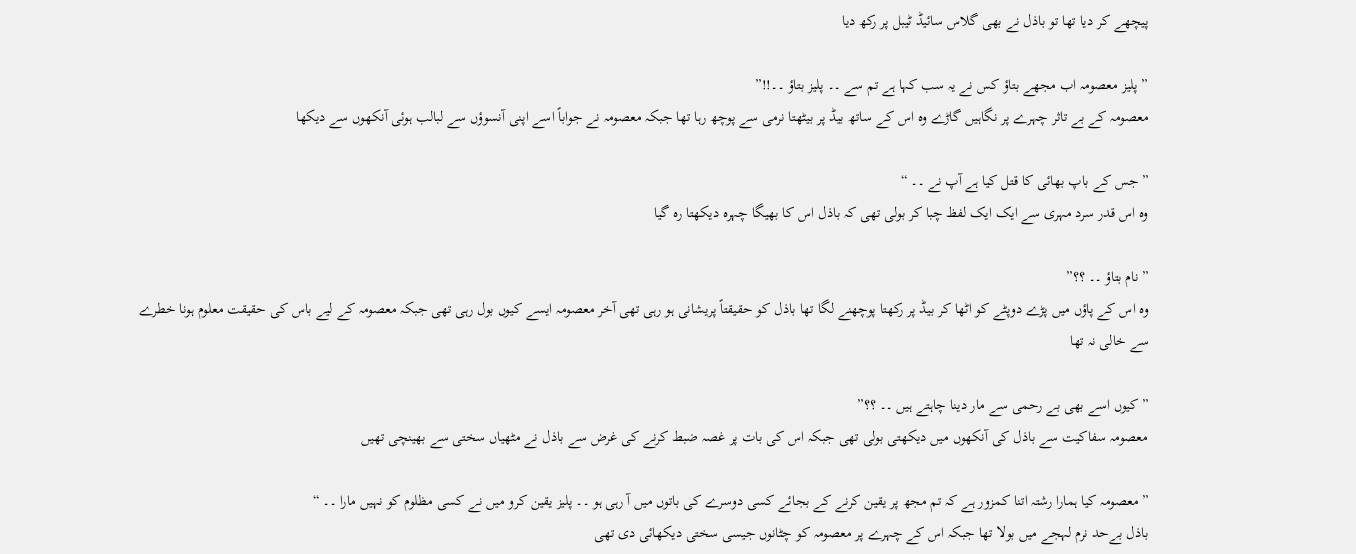پیچھے کر دیا تھا تو باذل نے بھی گلاس سائیڈ ٹیبل پر رکھ دیا

” پلیز معصومہ اب مجھے بتاؤ کس نے یہ سب کہا ہے تم سے ۔۔ پلیز بتاؤ ۔۔!!”
معصومہ کے بے تاثر چہرے پر نگاہیں گاڑے وہ اس کے ساتھ بیڈ پر بیٹھتا نرمی سے پوچھ رہا تھا جبکہ معصومہ نے جواباً اسے اپنی آنسوؤں سے لبالب ہوئی آنکھوں سے دیکھا

” جس کے باپ بھائی کا قتل کیا ہے آپ نے ۔۔ “
وہ اس قدر سرد مہری سے ایک ایک لفظ چبا کر بولی تھی کہ باذل اس کا بھیگا چہرہ دیکھتا رہ گیا

” نام بتاؤ ۔۔ ؟؟”
وہ اس کے پاؤں میں پڑے دوپٹے کو اٹھا کر بیڈ پر رکھتا پوچھنے لگا تھا باذل کو حقیقتاً پریشانی ہو رہی تھی آخر معصومہ ایسے کیوں بول رہی تھی جبکہ معصومہ کے لیے باس کی حقیقت معلوم ہونا خطرے سے خالی نہ تھا

” کیوں اسے بھی بے رحمی سے مار دینا چاہتے ہیں ۔۔ ؟؟”
معصومہ سفاکیت سے باذل کی آنکھوں میں دیکھتی بولی تھی جبکہ اس کی بات پر غصہ ضبط کرنے کی غرض سے باذل نے مٹھیاں سختی سے بھینچی تھیں

” معصومہ کیا ہمارا رشتہ اتنا کمزور ہے کہ تم مجھ پر یقین کرنے کے بجائے کسی دوسرے کی باتوں میں آ رہی ہو ۔۔ پلیز یقین کرو میں نے کسی مظلوم کو نہیں مارا ۔۔ “
باذل بےحد نرم لہجے میں بولا تھا جبکہ اس کے چہرے پر معصومہ کو چٹانوں جیسی سختی دیکھائی دی تھی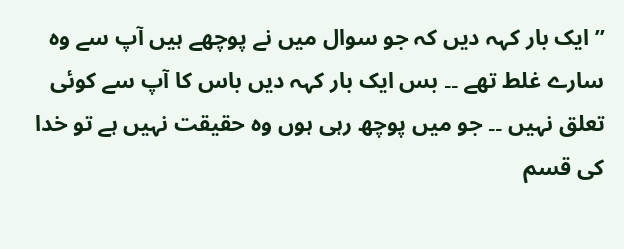” ایک بار کہہ دیں کہ جو سوال میں نے پوچھے ہیں آپ سے وہ سارے غلط تھے ۔۔ بس ایک بار کہہ دیں باس کا آپ سے کوئی تعلق نہیں ۔۔ جو میں پوچھ رہی ہوں وہ حقیقت نہیں ہے تو خدا کی قسم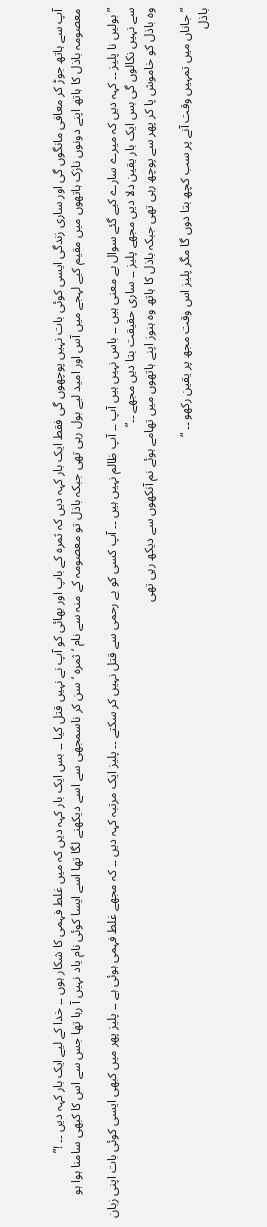آپ سے ہاتھ جوڑ کر معافی مانگوں گی اور ساری زندگی ایسی کوئی بات نہیں پوچھوں گی فقط ایک بار کہہ دیں کہ ثمرہ کے باپ اور بھائی کو آپ نے نہیں قتل کیا ۔۔ بس ایک بار کہہ دیں کہ میں غلط فہمی کا شکار ہوں ۔۔ خدا کے لیے ایک بار کہہ دیں ۔۔ !”
معصومہ باذل کا ہاتھ اپنے دونوں نازک ہاتھوں میں مقیم کیے لہجے میں آس اور امید لیے بول رہی تھی جبکہ باذل تو معصومہ کے منہ سے نام ‘ثمرہ ‘ سن کر ناسمجھی سے اسے دیکھنے لگا تھا اسے ایسا کوئی نام یاد نہیں آ رہا تھا جس سے اس کا کبھی سامنا ہوا ہو

” بولیں نا پلیز ۔۔ کہہ دیں کہ میرے سارے کیے گئے سوال بے معنی ہیں ۔۔ باس نہیں ہیں آپ ۔۔ آپ ظالم نہیں ہیں ۔۔ آپ کسی کو بے رحمی سے قتل نہیں کر سکتے ۔۔ پلیز ایک مرتبہ کہہ دیں ۔۔ کہ مجھے غلط فہمی ہوئی ہے ۔۔ پلیز پھر میں کبھی ایسی کوئی بات اپنی زبان سے نہیں نکالوں گی بس ایک بار یقین دلا دیں مجھے پلیز ۔۔ ساری حقیقت بتا دیں مجھے ۔۔”
وہ باذل کو خاموش پا کر پھر سے پوچھ رہی تھی جبکہ باذل کا ہاتھ وہ ہنوز اپنے ہاتھوں میں تھامے ہوئے نم آنکھوں سے دیکھ رہی تھی

” جاناں میں تمہیں وقت آنے پر سب کچھ بتا دوں گا مگر پلیز اس وقت مجھ پر یقین رکھو ۔۔ “
باذل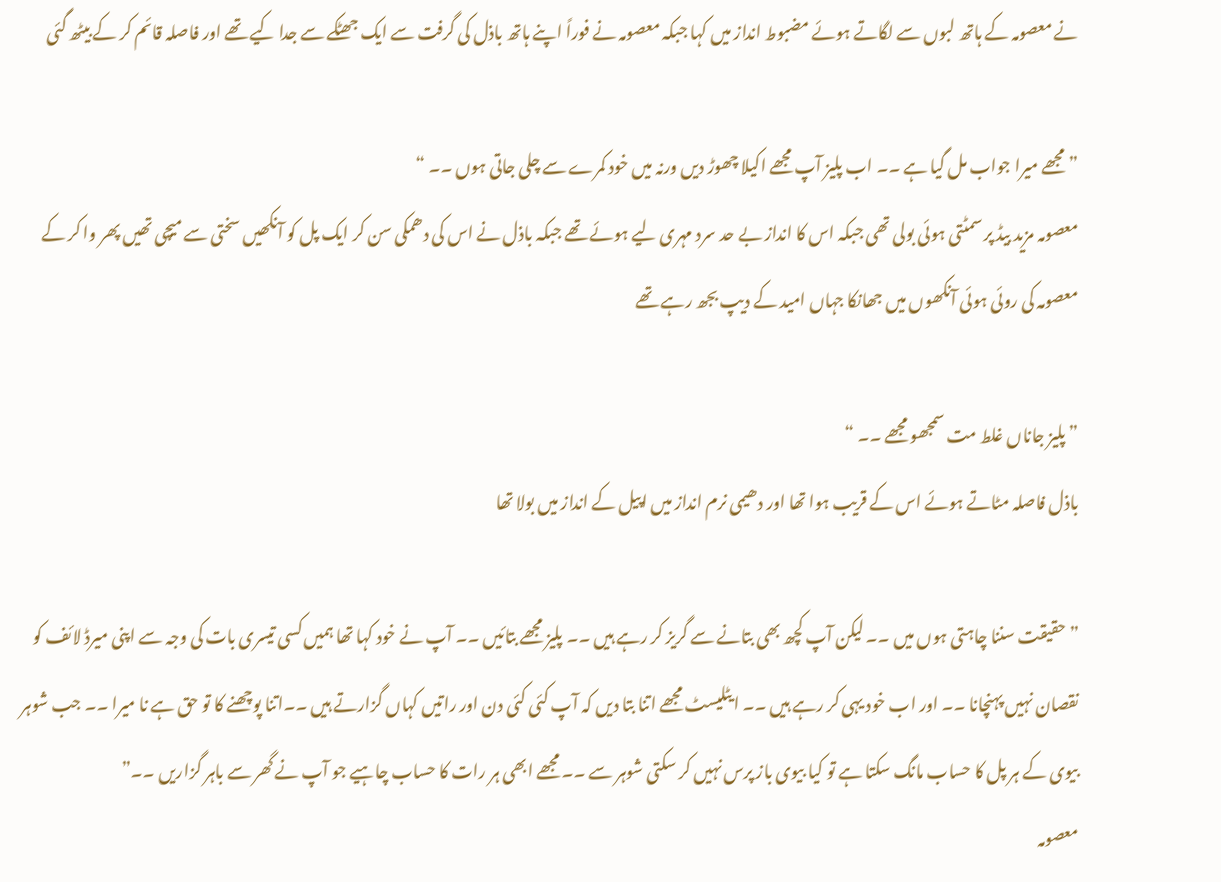نے معصومہ کے ہاتھ لبوں سے لگاتے ہوئے مضبوط انداز میں کہا جبکہ معصومہ نے فوراً اپنے ہاتھ باذل کی گرفت سے ایک جھٹکے سے جدا کیے تھے اور فاصلہ قائم کر کے بیٹھ گئی

” مجھے میرا جواب مل گیا ہے ۔۔ اب پلیز آپ مجھے اکیلا چھوڑ دیں ورنہ میں خود کمرے سے چلی جاتی ہوں ۔۔ “
معصومہ مزید بیڈ پر سمٹتی ہوئی بولی تھی جبکہ اس کا انداز بے حد سرد مہری لیے ہوئے تھے جبکہ باذل نے اس کی دھمکی سن کر ایک پل کو آنکھیں سختی سے میچی تھیں پھر وا کر کے معصومہ کی روئی ہوئی آنکھوں میں جھانکا جہاں امید کے دیپ بجھ رہے تھے

” پلیز جاناں غلط مت سمجھو مجھے ۔۔ “
باذل فاصلہ مٹاتے ہوئے اس کے قریب ہوا تھا اور دھیمی نرم انداز میں اپیل کے انداز میں بولا تھا

” حقیقت سننا چاہتی ہوں میں ۔۔ لیکن آپ کچھ بھی بتانے سے گریز کر رہے ہیں ۔۔ پلیز مجھے بتائیں ۔۔ آپ نے خود کہا تھا ہمیں کسی تیسری بات کی وجہ سے اپنی میرڈ لائف کو نقصان نہیں پہنچانا ۔۔ اور اب خود یہی کر رہے ہیں ۔۔ ایٹلیسٹ مجھے اتنا بتا دیں کہ آپ کئی کئی دن اور راتیں کہاں گزارتے ہیں ۔۔اتنا پوچھنے کا تو حق ہے نا میرا ۔۔ جب شوہر بیوی کے ہر پل کا حساب مانگ سکتا ہے تو کیا بیوی باز پرس نہیں کر سکتی شوہر سے ۔۔ مجھے ابھی ہر رات کا حساب چاہیے جو آپ نے گھر سے باہر گزاریں ۔۔”
معصومہ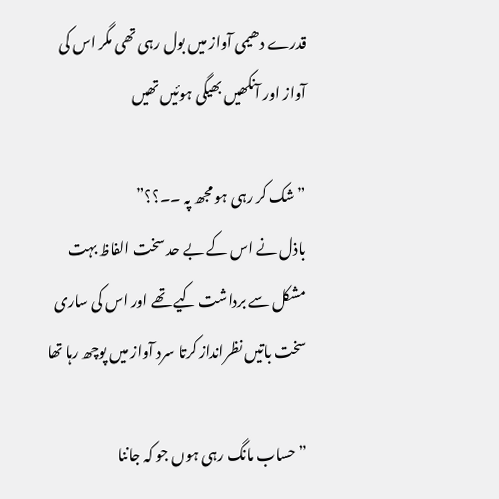قدرے دھیمی آواز میں بول رہی تھی مگر اس کی آواز اور آنکھیں بھیگی ہوئیں تھیں

” شک کر رہی ہو مجھ پہ ۔۔؟؟”
باذل نے اس کے بے حد سخت الفاظ بہت مشکل سے برداشت کیے تھے اور اس کی ساری سخت باتیں نظرانداز کرتا سرد آواز میں پوچھ رہا تھا

” حساب مانگ رہی ہوں جو کہ جاننا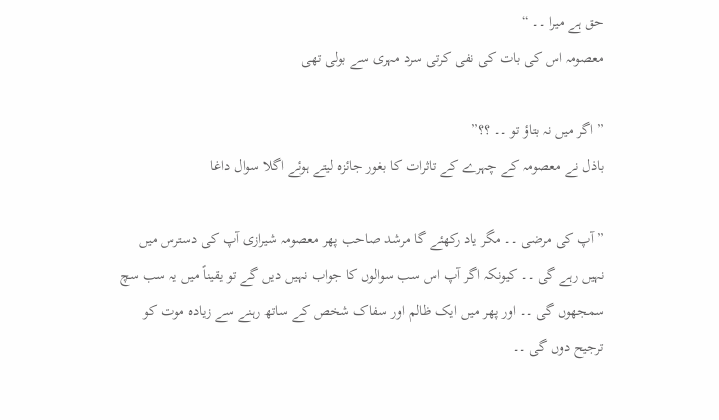حق ہے میرا ۔۔ “
معصومہ اس کی بات کی نفی کرتی سرد مہری سے بولی تھی

” اگر میں نہ بتاؤ تو ۔۔ ؟؟”
باذل نے معصومہ کے چہرے کے تاثرات کا بغور جائزہ لیتے ہوئے اگلا سوال داغا

” آپ کی مرضی ۔۔ مگر یاد رکھئے گا مرشد صاحب پھر معصومہ شیرازی آپ کی دسترس میں نہیں رہے گی ۔۔ کیونکہ اگر آپ اس سب سوالوں کا جواب نہیں دیں گے تو یقیناً میں یہ سب سچ سمجھوں گی ۔۔ اور پھر میں ایک ظالم اور سفاک شخص کے ساتھ رہنے سے زیادہ موت کو ترجیح دوں گی ۔۔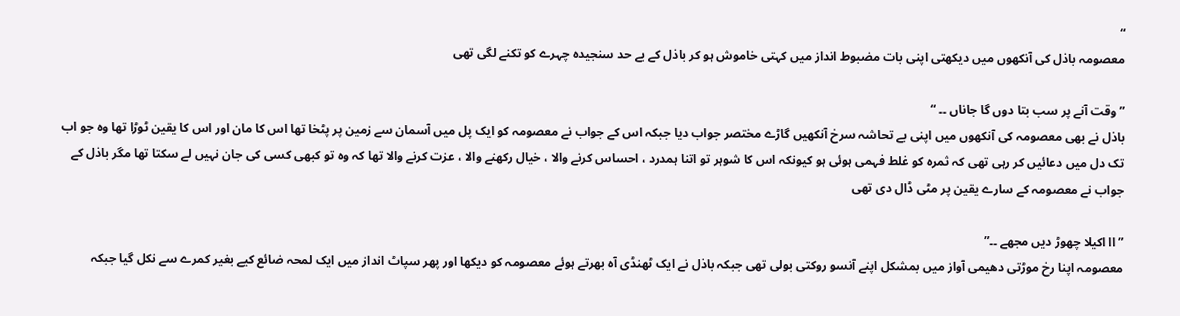“
معصومہ باذل کی آنکھوں میں دیکھتی اپنی بات مضبوط انداز میں کہتی خاموش ہو کر باذل کے بے حد سنجیدہ چہرے کو تکنے لگی تھی

” وقت آنے پر سب بتا دوں گا جاناں ۔۔ “
باذل نے بھی معصومہ کی آنکھوں میں اپنی بے تحاشہ سرخ آنکھیں گاڑے مختصر جواب دیا جبکہ اس کے جواب نے معصومہ کو ایک پل میں آسمان سے زمین پر پٹخا تھا اس کا مان اور اس کا یقین ٹوڑا تھا وہ جو اب تک دل میں دعائیں کر رہی تھی کہ ثمرہ کو غلط فہمی ہوئی ہو کیونکہ اس کا شوہر تو اتنا ہمدرد ، احساس کرنے والا ، خیال رکھنے والا ، عزت کرنے والا تھا کہ وہ تو کبھی کسی کی جان نہیں لے سکتا تھا مگر باذل کے جواب نے معصومہ کے سارے یقین پر مٹی ڈال دی تھی

” اا اکیلا چھوڑ دیں مجھے ۔۔”
معصومہ اپنا رخ موڑتی دھیمی آواز میں بمشکل اپنے آنسو روکتی بولی تھی جبکہ باذل نے ایک ٹھنڈی آہ بھرتے ہوئے معصومہ کو دیکھا اور پھر سپاٹ انداز میں ایک لمحہ ضائع کیے بغیر کمرے سے نکل گیا جبکہ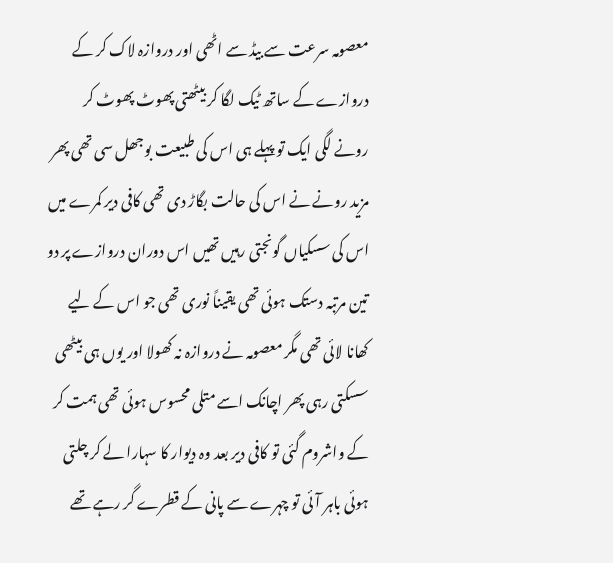معصومہ سرعت سے بیڈ سے اٹھی اور دروازہ لاک کر کے دروازے کے ساتھ ٹیک لگا کر بیٹھتی پھوٹ پھوٹ کر رونے لگی ایک تو پہلے ہی اس کی طبیعت بوجھل سی تھی پھر مزید رونے نے اس کی حالت بگاڑ دی تھی کافی دیر کمرے میں اس کی سسکیاں گونجتی رہیں تھیں اس دوران دروازے پر دو تین مرتبہ دستک ہوئی تھی یقیناً نوری تھی جو اس کے لیے کھانا لائی تھی مگر معصومہ نے دروازہ نہ کھولا اور یوں ہی بیٹھی سسکتی رہی پھر اچانک اسے متلی محسوس ہوئی تھی ہمت کر کے واشروم گئی تو کافی دیر بعد وہ دیوار کا سہارا لے کر چلتی ہوئی باہر آئی تو چہرے سے پانی کے قطرے گر رہے تھے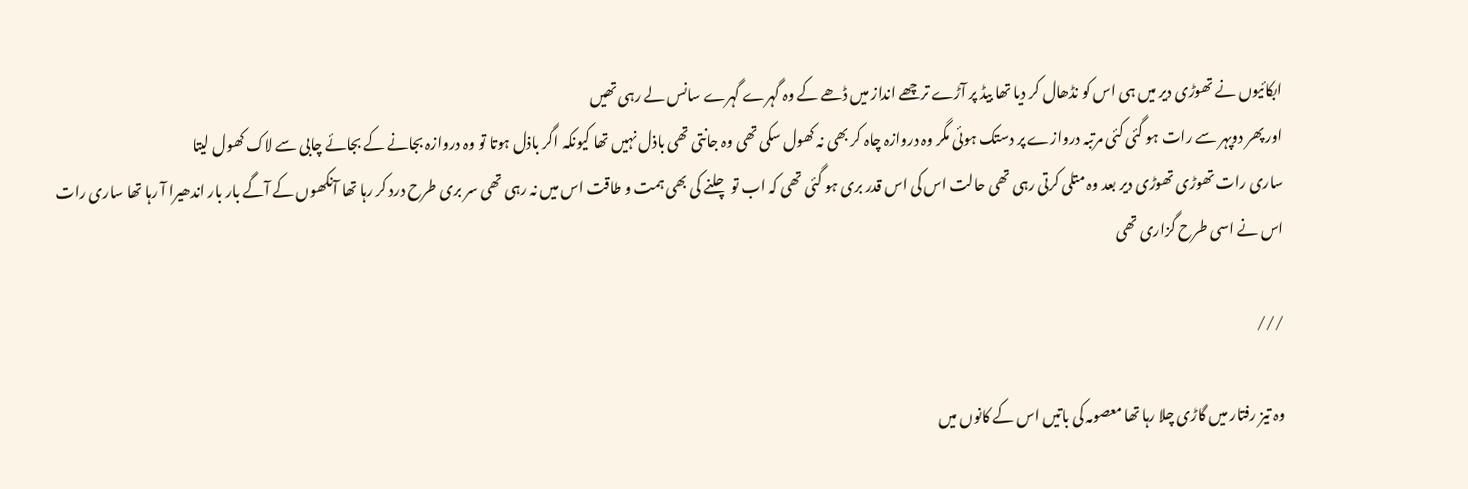ابکائیوں نے تھوڑی دیر میں ہی اس کو نڈھال کر دیا تھا بیڈ پر آڑے ترچھے انداز میں ڈھے کے وہ گہرے گہرے سانس لے رہی تھیں
اور پھر دوپہر سے رات ہو گئی کئی مرتبہ دروازے پر دستک ہوئی مگر وہ دروازہ چاہ کر بھی نہ کھول سکی تھی وہ جانتی تھی باذل نہیں تھا کیونکہ اگر باذل ہوتا تو وہ دروازہ بجانے کے بجائے چابی سے لاک کھول لیتا
ساری رات تھوڑی تھوڑی دیر بعد وہ متلی کرتی رہی تھی حالت اس کی اس قدر بری ہو گئی تھی کہ اب تو چلنے کی بھی ہمت و طاقت اس میں نہ رہی تھی سر بری طرح درد کر رہا تھا آنکھوں کے آگے بار بار اندھیرا آ رہا تھا ساری رات اس نے اسی طرح گزاری تھی

///

وہ تیز رفتار میں گاڑی چلا رہا تھا معصومہ کی باتیں اس کے کانوں میں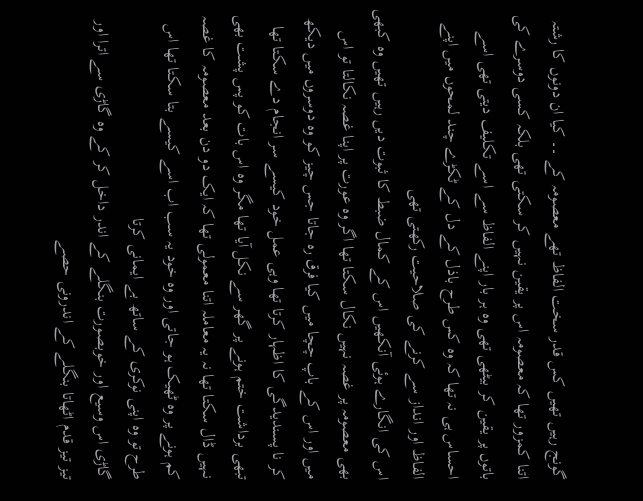گونج رہیں تھیں کس قدر سخت الفاظ تھے معصومہ کے ۔۔ کیا ان دونوں کا رشتہ اتنا کمزور تھا کہ معصومہ اس پر یقین نہیں کر سکتی تھی بلکہ کسی دوسرے کی باتوں پر یقین کر بیٹھی تھی وہ ہر بار اپنے الفاظ سے اسے تکلیف دیتی تھی اسے احساس ہی نہ تھا کہ وہ کس طرح باذل کے دل کے ٹکڑے چند لمحوں میں اپنے الفاظ اور انداز سے کرنے کی صلاحیت رکھتی تھی
اس کی انگارے ہوئی آنکھیں اس کے کمال ضبط کا ثبوت دیں رہیں تھیں وہ کبھی بھی معصومہ پر غصہ نہیں نکال سکتا تھا اگر وہ عورت پر اپنا غصہ نکالتا تو اس میں اور اس کے باپ چچا میں کیا فرق رہ جاتا جس چیز کو وہ دوسروں میں دیکھ کر نا پسندیدگی کا اظہار کرتا تھا وہی عمل خود کیسے سر انجام دے سکتا تھا تبھی برداشت ختم ہونے پر گھر سے نکل آیا تھا مگر وہ اس بات کو پس پشت بھی نہیں ڈال سکتا تھا نہ یہ معاملہ اتنا معمولی تھا کہ ایک دو دن بعد معصومہ کا غصہ کم ہونے پر وہ ٹھیک ہو جاتی اور وہ خود یہ سب اب اسے کیسے بتا سکتا تھا اس طرح تو وہ اپنی نوکری کے ساتھ بے ایمانی کرتا
گاڑی اس وسیع اور خوبصورت بنگلے کے اندر داخل کر کے وہ گاڑی سے اترا اور تیز تیز قدم اٹھاتا بنگلے کے اندرونی حصے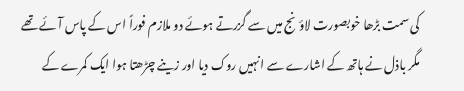کی سمت بڑھا خوبصورت لاؤنج میں سے گزرتے ہوئے دو ملازم فوراً اس کے پاس آئے تھے مگر باذل نے ہاتھ کے اشارے سے انہیں روک دیا اور زینے چڑھتا ہوا ایک کمرے کے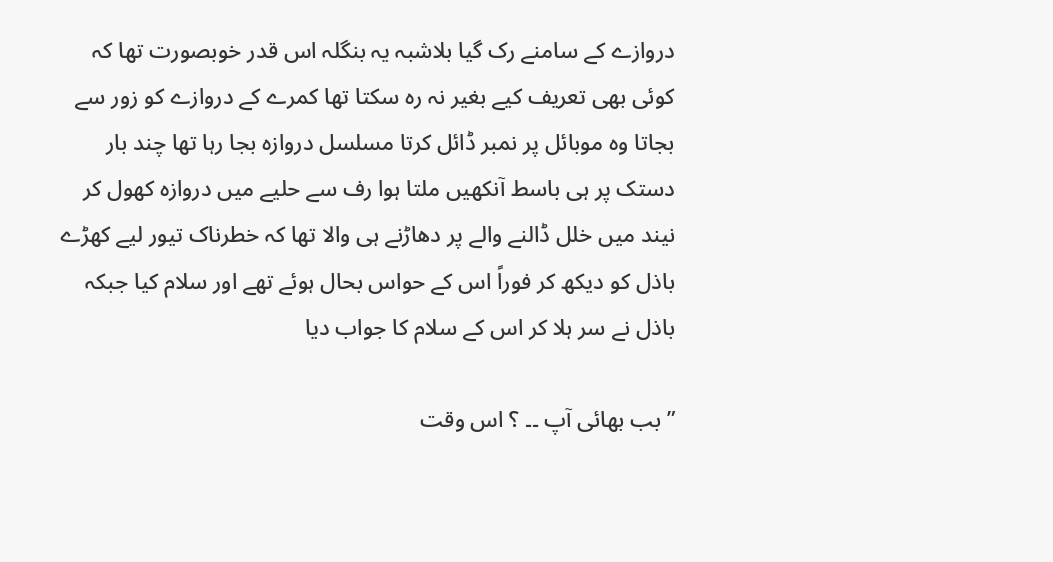دروازے کے سامنے رک گیا بلاشبہ یہ بنگلہ اس قدر خوبصورت تھا کہ کوئی بھی تعریف کیے بغیر نہ رہ سکتا تھا کمرے کے دروازے کو زور سے بجاتا وہ موبائل پر نمبر ڈائل کرتا مسلسل دروازہ بجا رہا تھا چند بار دستک پر ہی باسط آنکھیں ملتا ہوا رف سے حلیے میں دروازہ کھول کر نیند میں خلل ڈالنے والے پر دھاڑنے ہی والا تھا کہ خطرناک تیور لیے کھڑے باذل کو دیکھ کر فوراً اس کے حواس بحال ہوئے تھے اور سلام کیا جبکہ باذل نے سر ہلا کر اس کے سلام کا جواب دیا

” بب بھائی آپ ۔۔ ؟ اس وقت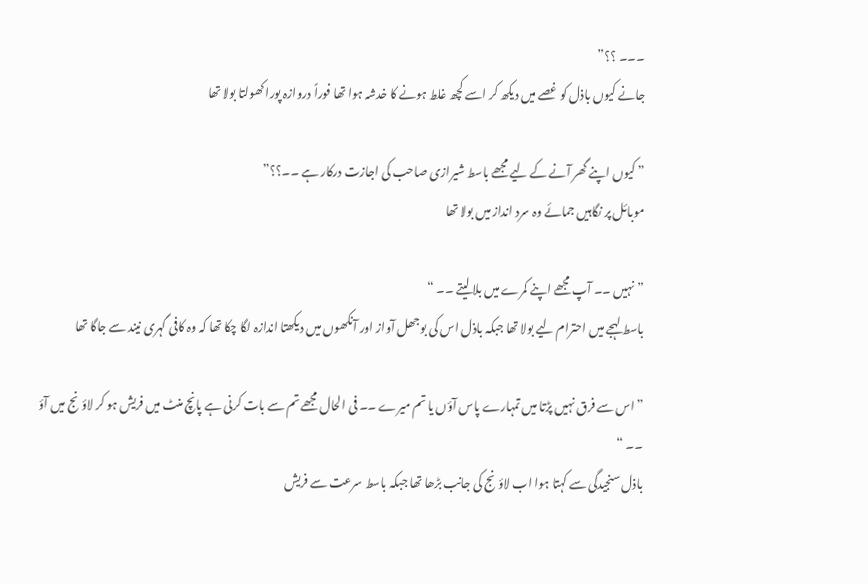۔۔۔ ؟؟”
جانے کیوں باذل کو غصے میں دیکھ کر اسے کچھ غلط ہونے کا خدشہ ہوا تھا فوراً دروازہ پورا کھولتا بولا تھا

” کیوں اپنے گھر آنے کے لیے مجھے باسط شیرازی صاحب کی اجازت درکار ہے ۔۔؟؟”
موبائل پر نگاہیں جمائے وہ سرد انداز میں بولا تھا

” نہیں ۔۔ آپ مجھے اپنے کمرے میں بلا لیتے ۔۔ “
باسط لہجے میں احترام لیے بولا تھا جبکہ باذل اس کی بوجھل آواز اور آنکھوں میں دیکھتا اندازہ لگا چکا تھا کہ وہ کافی گہری نیند سے جاگا تھا

” اس سے فرق نہیں پڑتا میں تمہارے پاس آؤں یا تم میرے ۔۔ فی الحال مجھے تم سے بات کرنی ہے پانچ منٹ میں فریش ہو کر لاؤنج میں آؤ ۔۔ “
باذل سنجیدگی سے کہتا ہوا اب لاؤنج کی جانب بڑھا تھا جبکہ باسط سرعت سے فریش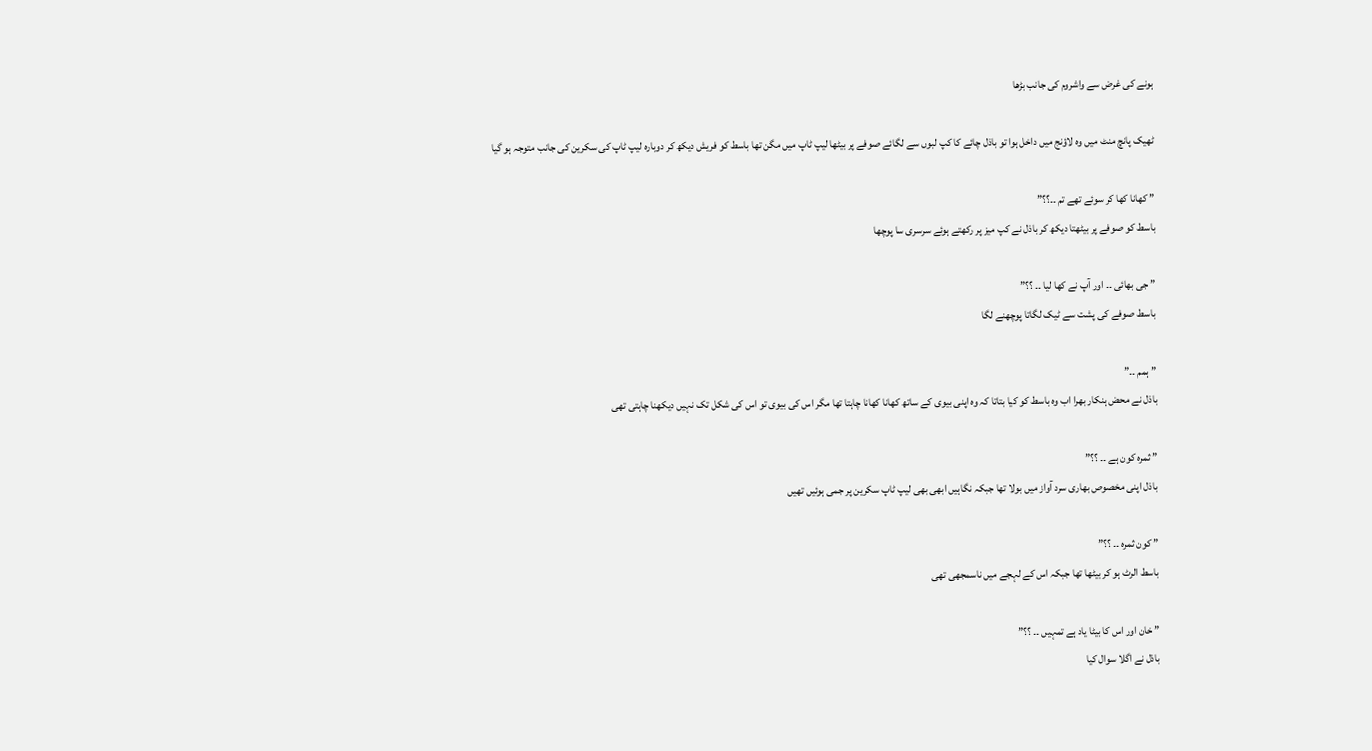ہونے کی غرض سے واشروم کی جانب بڑھا

ٹھیک پانچ منٹ میں وہ لاؤنج میں داخل ہوا تو باذل چائے کا کپ لبوں سے لگائے صوفے پر بیٹھا لیپ ٹاپ میں مگن تھا باسط کو فریش دیکھ کر دوبارہ لیپ ٹاپ کی سکرین کی جانب متوجہ ہو گیا

” کھانا کھا کر سوئے تھے تم ۔۔؟؟”
باسط کو صوفے پر بیٹھتا دیکھ کر باذل نے کپ میز پر رکھتے ہوئے سرسری سا پوچھا

” جی بھائی ۔۔ اور آپ نے کھا لیا ۔۔ ؟؟”
باسط صوفے کی پشت سے ٹیک لگاتا پوچھنے لگا

” ہمم ۔۔”
باذل نے محض ہنکار بھرا اب وہ باسط کو کیا بتاتا کہ وہ اپنی بیوی کے ساتھ کھانا کھانا چاہتا تھا مگر اس کی بیوی تو اس کی شکل تک نہیں دیکھنا چاہتی تھی

” ثمرہ کون ہے ۔۔ ؟؟”
باذل اپنی مخصوص بھاری سرد آواز میں بولا تھا جبکہ نگاہیں ابھی بھی لیپ ٹاپ سکرین پر جمی ہوئیں تھیں

” کون ثمرہ ۔۔ ؟؟”
باسط الرٹ ہو کر بیٹھا تھا جبکہ اس کے لہجے میں ناسمجھی تھی

” خان اور اس کا بیٹا یاد ہے تمہیں ۔۔ ؟؟”
باذل نے اگلا سوال کیا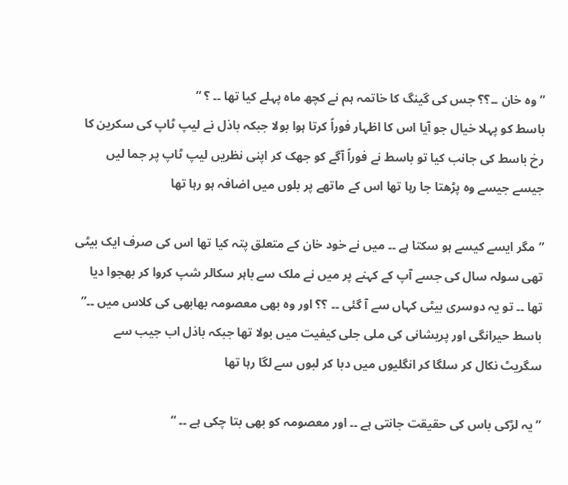” وہ خان ۔۔؟؟ جس کی گینگ کا خاتمہ ہم نے کچھ ماہ پہلے کیا تھا ۔۔ ؟ “
باسط کو پہلا خیال جو آیا اس کا اظہار فوراً کرتا ہوا بولا جبکہ باذل نے لیپ ٹاپ کی سکرین کا رخ باسط کی جانب کیا تو باسط نے فوراً آگے کو جھک کر اپنی نظریں لیپ ٹاپ پر جما لیں جیسے جیسے وہ پڑھتا جا رہا تھا اس کے ماتھے پر بلوں میں اضافہ ہو رہا تھا

” مگر ایسے کیسے ہو سکتا ہے ۔۔ میں نے خود خان کے متعلق پتہ کیا تھا اس کی صرف ایک بیٹی تھی سولہ سال کی جسے آپ کے کہنے پر میں نے ملک سے باہر سکالر شپ کروا کر بھجوا دیا تھا ۔۔ تو یہ دوسری بیٹی کہاں سے آ گئی ۔۔ ؟؟ اور وہ بھی معصومہ بھابھی کی کلاس میں ۔۔”
باسط حیرانگی اور پریشانی کی ملی جلی کیفیت میں بولا تھا جبکہ باذل اب جیب سے سگریٹ نکال کر سلگا کر انگلیوں میں دبا کر لبوں سے لگا رہا تھا

” یہ لڑکی باس کی حقیقت جانتی ہے ۔۔ اور معصومہ کو بھی بتا چکی ہے ۔۔ “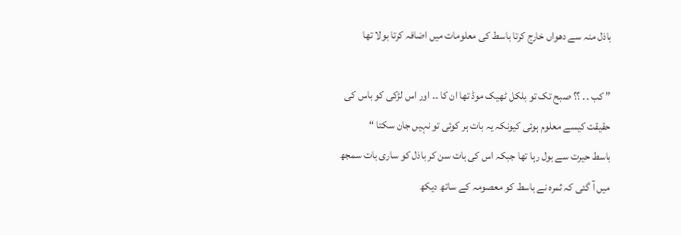باذل منہ سے دھواں خارج کرتا باسط کی معلومات میں اضافہ کرتا بولا تھا

” کب ۔۔ ؟؟ صبح تک تو بلکل ٹھیک موڈ تھا ان کا ۔۔ اور اس لڑکی کو باس کی حقیقت کیسے معلوم ہوئی کیونکہ یہ بات ہر کوئی تو نہیں جان سکتا “
باسط حیرت سے بول رہا تھا جبکہ اس کی بات سن کر باذل کو ساری بات سمجھ میں آ گئی کہ ثمرہ نے باسط کو معصومہ کے ساتھ دیکھ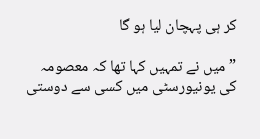کر ہی پہچان لیا ہو گا

” میں نے تمہیں کہا تھا کہ معصومہ کی یونیورسٹی میں کسی سے دوستی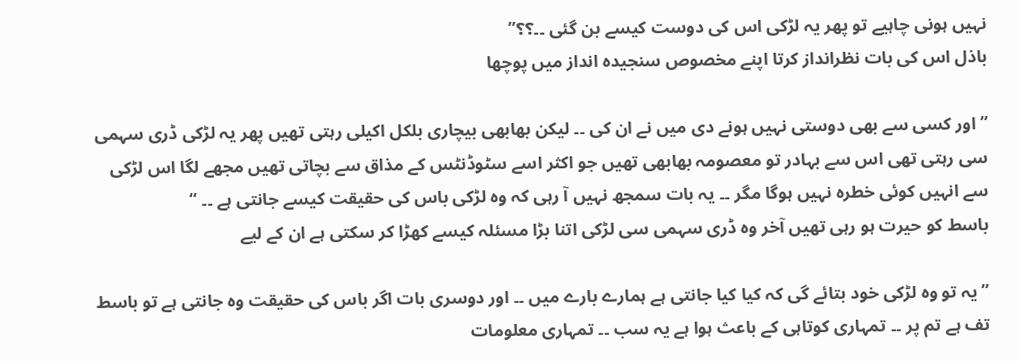نہیں ہونی چاہیے تو پھر یہ لڑکی اس کی دوست کیسے بن گئی ۔۔؟؟”
باذل اس کی بات نظرانداز کرتا اپنے مخصوص سنجیدہ انداز میں پوچھا

” اور کسی سے بھی دوستی نہیں ہونے دی میں نے ان کی ۔۔ لیکن بھابھی بیچاری بلکل اکیلی رہتی تھیں پھر یہ لڑکی ڈری سہمی سی رہتی تھی اس سے بہادر تو معصومہ بھابھی تھیں جو اکثر اسے سٹوڈنٹس کے مذاق سے بچاتی تھیں مجھے لگا اس لڑکی سے انہیں کوئی خطرہ نہیں ہوگا مگر ۔۔ یہ بات سمجھ نہیں آ رہی کہ وہ لڑکی باس کی حقیقت کیسے جانتی ہے ۔۔ “
باسط کو حیرت ہو رہی تھیں آخر وہ ڈری سہمی سی لڑکی اتنا بڑا مسئلہ کیسے کھڑا کر سکتی ہے ان کے لیے

” یہ تو وہ لڑکی خود بتائے گی کہ کیا کیا جانتی ہے ہمارے بارے میں ۔۔ اور دوسری بات اگر باس کی حقیقت وہ جانتی ہے تو باسط تف ہے تم پر ۔۔ تمہاری کوتاہی کے باعث ہوا ہے یہ سب ۔۔ تمہاری معلومات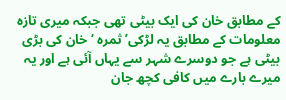کے مطابق خان کی ایک بیٹی تھی جبکہ میری تازہ معلومات کے مطابق یہ لڑکی’ ثمرہ ‘ خان کی بڑی بیٹی ہے جو دوسرے شہر سے یہاں آئی ہے اور یہ میرے بارے میں کافی کچھ جان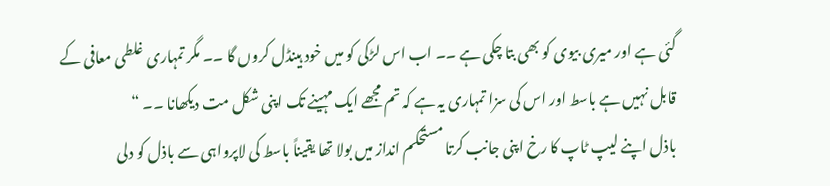گئی ہے اور میری بیوی کو بھی بتا چکی ہے ۔۔ اب اس لڑکی کو میں خود ہینڈل کروں گا ۔۔ مگر تمہاری غلطی معافی کے قابل نہیں ہے باسط اور اس کی سزا تمہاری یہ ہے کہ تم مجھے ایک مہینے تک اپنی شکل مت دیکھانا ۔۔ “
باذل اپنے لیپ ٹاپ کا رخ اپنی جانب کرتا مستحکم انداز میں بولا تھا یقیناً باسط کی لاپرواہی سے باذل کو دلی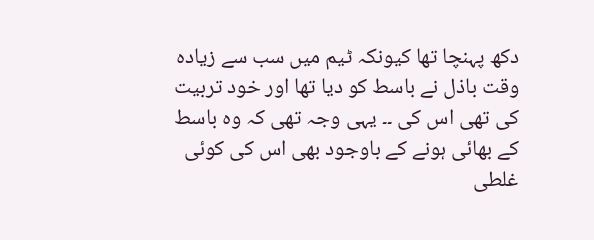دکھ پہنچا تھا کیونکہ ٹیم میں سب سے زیادہ وقت باذل نے باسط کو دیا تھا اور خود تربیت کی تھی اس کی ۔۔ یہی وجہ تھی کہ وہ باسط کے بھائی ہونے کے باوجود بھی اس کی کوئی غلطی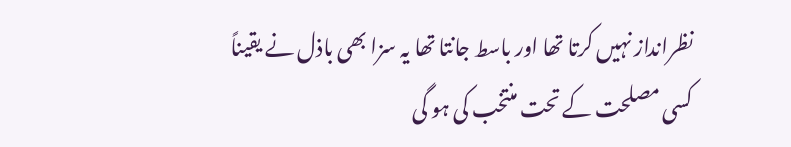نظرانداز نہیں کرتا تھا اور باسط جانتا تھا یہ سزا بھی باذل نے یقیناً کسی مصلحت کے تحت منتخب کی ہو گی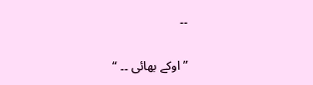۔۔

” اوکے بھائی ۔۔ “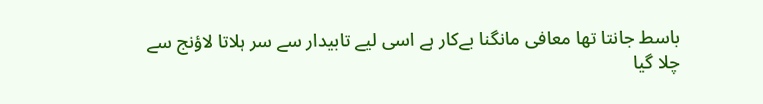باسط جانتا تھا معافی مانگنا بےکار ہے اسی لیے تابیدار سے سر ہلاتا لاؤنج سے چلا گیا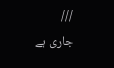///
جاری ہے